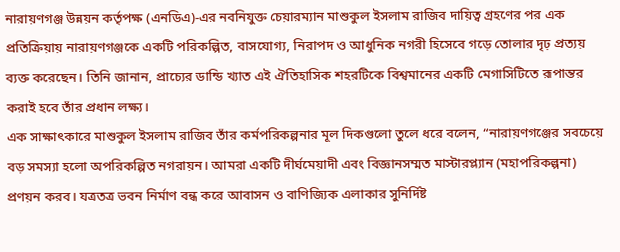নারায়ণগঞ্জ উন্নয়ন কর্তৃপক্ষ (এনডিএ)-এর নবনিযুক্ত চেয়ারম্যান মাশুকুল ইসলাম রাজিব দায়িত্ব গ্রহণের পর এক প্রতিক্রিয়ায় নারায়ণগঞ্জকে একটি পরিকল্পিত, বাসযোগ্য, নিরাপদ ও আধুনিক নগরী হিসেবে গড়ে তোলার দৃঢ় প্রত্যয় ব্যক্ত করেছেন। তিনি জানান, প্রাচ্যের ডান্ডি খ্যাত এই ঐতিহাসিক শহরটিকে বিশ্বমানের একটি মেগাসিটিতে রূপান্তর করাই হবে তাঁর প্রধান লক্ষ্য।
এক সাক্ষাৎকারে মাশুকুল ইসলাম রাজিব তাঁর কর্মপরিকল্পনার মূল দিকগুলো তুলে ধরে বলেন, “নারায়ণগঞ্জের সবচেয়ে বড় সমস্যা হলো অপরিকল্পিত নগরায়ন। আমরা একটি দীর্ঘমেয়াদী এবং বিজ্ঞানসম্মত মাস্টারপ্ল্যান (মহাপরিকল্পনা) প্রণয়ন করব। যত্রতত্র ভবন নির্মাণ বন্ধ করে আবাসন ও বাণিজ্যিক এলাকার সুনির্দিষ্ট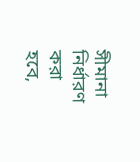সীমানা নির্ধারণ করা হবে,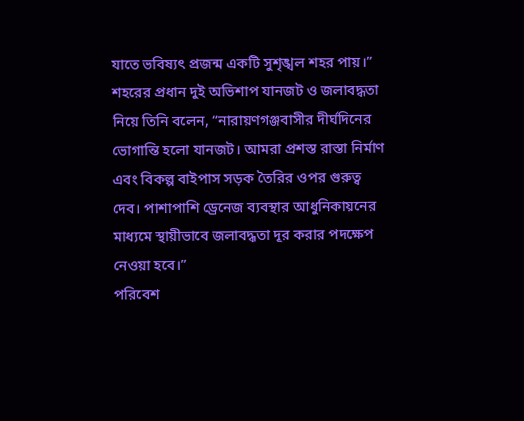যাতে ভবিষ্যৎ প্রজন্ম একটি সুশৃঙ্খল শহর পায়।”
শহরের প্রধান দুই অভিশাপ যানজট ও জলাবদ্ধতা নিয়ে তিনি বলেন, “নারায়ণগঞ্জবাসীর দীর্ঘদিনের ভোগান্তি হলো যানজট। আমরা প্রশস্ত রাস্তা নির্মাণ এবং বিকল্প বাইপাস সড়ক তৈরির ওপর গুরুত্ব দেব। পাশাপাশি ড্রেনেজ ব্যবস্থার আধুনিকায়নের মাধ্যমে স্থায়ীভাবে জলাবদ্ধতা দূর করার পদক্ষেপ নেওয়া হবে।”
পরিবেশ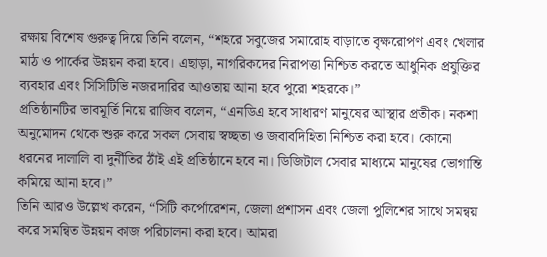রক্ষায় বিশেষ গুরুত্ব দিয়ে তিনি বলেন, “শহরে সবুজের সমারোহ বাড়াতে বৃক্ষরোপণ এবং খেলার মাঠ ও পার্কের উন্নয়ন করা হবে। এছাড়া, নাগরিকদের নিরাপত্তা নিশ্চিত করতে আধুনিক প্রযুক্তির ব্যবহার এবং সিসিটিভি নজরদারির আওতায় আনা হবে পুরো শহরকে।”
প্রতিষ্ঠানটির ভাবমূর্তি নিয়ে রাজিব বলেন, “এনডিএ হবে সাধারণ মানুষের আস্থার প্রতীক। নকশা অনুমোদন থেকে শুরু করে সকল সেবায় স্বচ্ছতা ও জবাবদিহিতা নিশ্চিত করা হবে। কোনো ধরনের দালালি বা দুর্নীতির ঠাঁই এই প্রতিষ্ঠানে হবে না। ডিজিটাল সেবার মাধ্যমে মানুষের ভোগান্তি কমিয়ে আনা হবে।”
তিনি আরও উল্লেখ করেন, “সিটি কর্পোরেশন, জেলা প্রশাসন এবং জেলা পুলিশের সাথে সমন্বয় করে সমন্বিত উন্নয়ন কাজ পরিচালনা করা হবে। আমরা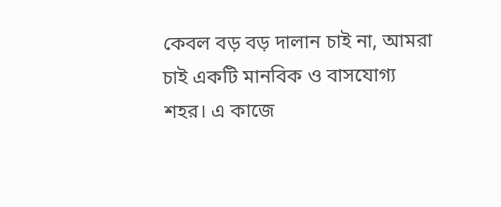কেবল বড় বড় দালান চাই না, আমরা চাই একটি মানবিক ও বাসযোগ্য শহর। এ কাজে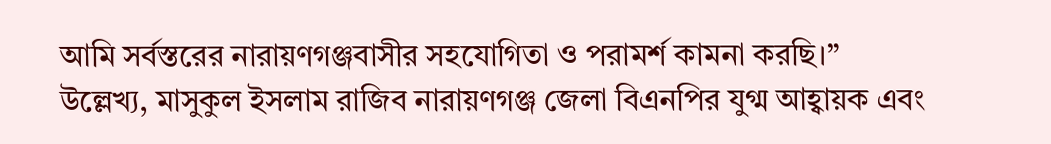আমি সর্বস্তরের নারায়ণগঞ্জবাসীর সহযোগিতা ও পরামর্শ কামনা করছি।”
উল্লেখ্য, মাসুকুল ইসলাম রাজিব নারায়ণগঞ্জ জেলা বিএনপির যুগ্ম আহ্বায়ক এবং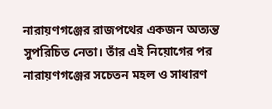নারায়ণগঞ্জের রাজপথের একজন অত্যন্ত সুপরিচিত নেতা। তাঁর এই নিয়োগের পর নারায়ণগঞ্জের সচেতন মহল ও সাধারণ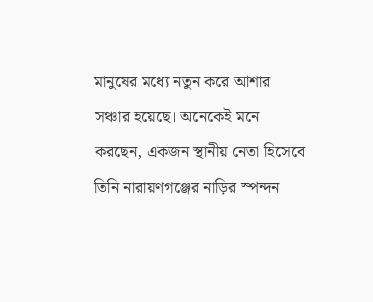মানুষের মধ্যে নতুন করে আশার সঞ্চার হয়েছে। অনেকেই মনে করছেন, একজন স্থানীয় নেতা হিসেবে তিনি নারায়ণগঞ্জের নাড়ির স্পন্দন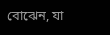বোঝেন, যা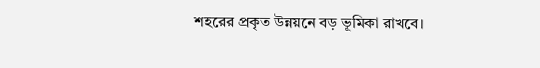শহরের প্রকৃত উন্নয়নে বড় ভূমিকা রাখবে।